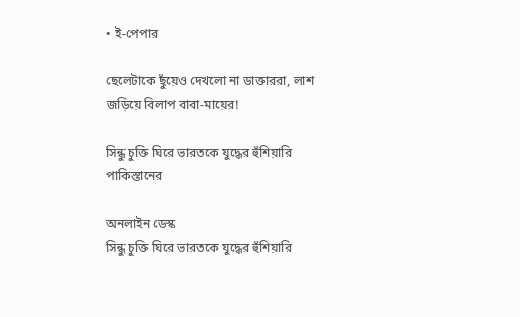• ই-পেপার

ছেলেটাকে ছুঁয়েও দেখলো না ডাক্তাররা, লাশ জড়িয়ে বিলাপ বাবা-মায়ের!

সিন্ধু চুক্তি ঘিরে ভারতকে যুদ্ধের হুঁশিয়ারি পাকিস্তানের

অনলাইন ডেস্ক
সিন্ধু চুক্তি ঘিরে ভারতকে যুদ্ধের হুঁশিয়ারি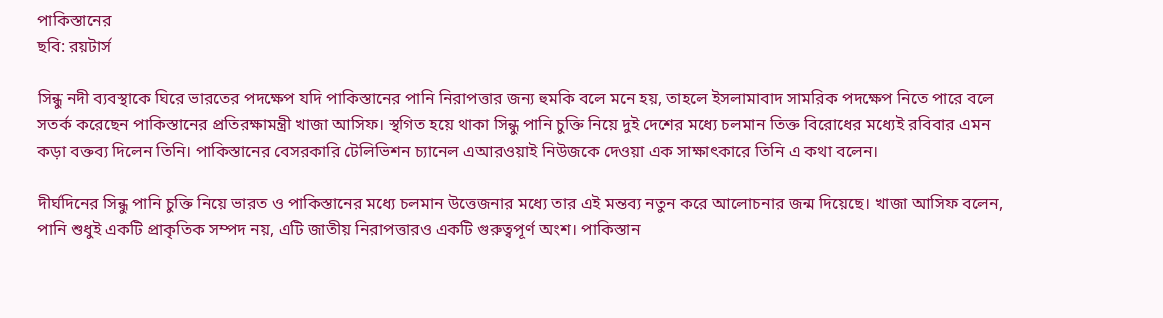পাকিস্তানের
ছবি: রয়টার্স

সিন্ধু নদী ব্যবস্থাকে ঘিরে ভারতের পদক্ষেপ যদি পাকিস্তানের পানি নিরাপত্তার জন্য হুমকি বলে মনে হয়, তাহলে ইসলামাবাদ সামরিক পদক্ষেপ নিতে পারে বলে সতর্ক করেছেন পাকিস্তানের প্রতিরক্ষামন্ত্রী খাজা আসিফ। স্থগিত হয়ে থাকা সিন্ধু পানি চুক্তি নিয়ে দুই দেশের মধ্যে চলমান তিক্ত বিরোধের মধ্যেই রবিবার এমন কড়া বক্তব্য দিলেন তিনি। পাকিস্তানের বেসরকারি টেলিভিশন চ্যানেল এআরওয়াই নিউজকে দেওয়া এক সাক্ষাৎকারে তিনি এ কথা বলেন।

দীর্ঘদিনের সিন্ধু পানি চুক্তি নিয়ে ভারত ও পাকিস্তানের মধ্যে চলমান উত্তেজনার মধ্যে তার এই মন্তব্য নতুন করে আলোচনার জন্ম দিয়েছে। খাজা আসিফ বলেন, পানি শুধুই একটি প্রাকৃতিক সম্পদ নয়, এটি জাতীয় নিরাপত্তারও একটি গুরুত্বপূর্ণ অংশ। পাকিস্তান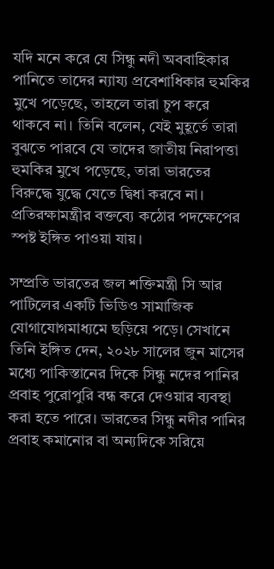যদি মনে করে যে সিন্ধু নদী অববাহিকার পানিতে তাদের ন্যায্য প্রবেশাধিকার হুমকির মুখে পড়েছে, তাহলে তারা চুপ করে থাকবে না। তিনি বলেন, যেই মুহূর্তে তারা বুঝতে পারবে যে তাদের জাতীয় নিরাপত্তা হুমকির মুখে পড়েছে, তারা ভারতের বিরুদ্ধে যুদ্ধে যেতে দ্বিধা করবে না। প্রতিরক্ষামন্ত্রীর বক্তব্যে কঠোর পদক্ষেপের স্পষ্ট ইঙ্গিত পাওয়া যায়।

সম্প্রতি ভারতের জল শক্তিমন্ত্রী সি আর পাটিলের একটি ভিডিও সামাজিক যোগাযোগমাধ্যমে ছড়িয়ে পড়ে। সেখানে তিনি ইঙ্গিত দেন, ২০২৮ সালের জুন মাসের মধ্যে পাকিস্তানের দিকে সিন্ধু নদের পানির প্রবাহ পুরোপুরি বন্ধ করে দেওয়ার ব্যবস্থা করা হতে পারে। ভারতের সিন্ধু নদীর পানির প্রবাহ কমানোর বা অন্যদিকে সরিয়ে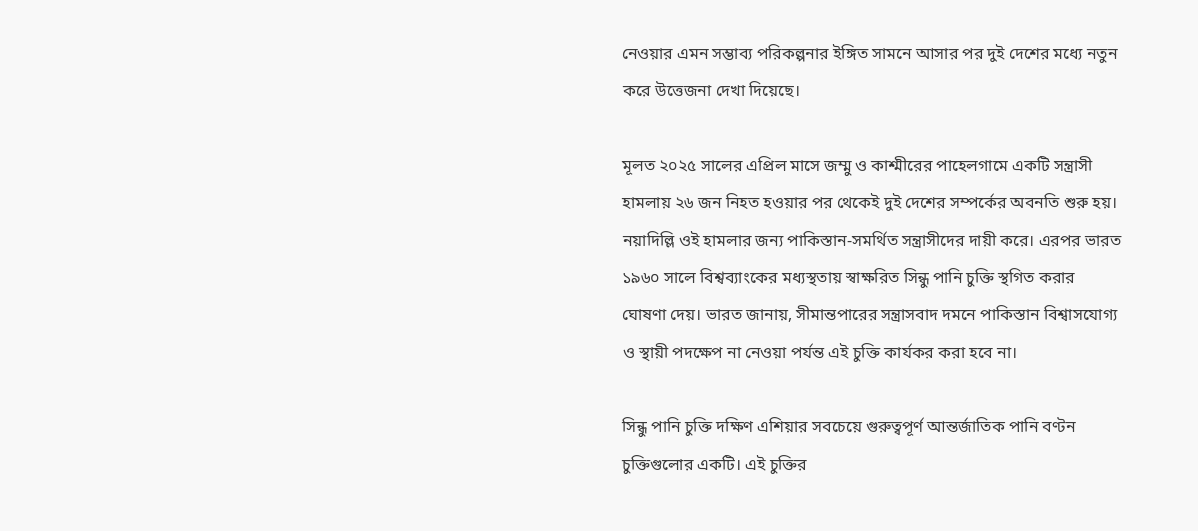নেওয়ার এমন সম্ভাব্য পরিকল্পনার ইঙ্গিত সামনে আসার পর দুই দেশের মধ্যে নতুন করে উত্তেজনা দেখা দিয়েছে।

মূলত ২০২৫ সালের এপ্রিল মাসে জম্মু ও কাশ্মীরের পাহেলগামে একটি সন্ত্রাসী হামলায় ২৬ জন নিহত হওয়ার পর থেকেই দুই দেশের সম্পর্কের অবনতি শুরু হয়। নয়াদিল্লি ওই হামলার জন্য পাকিস্তান-সমর্থিত সন্ত্রাসীদের দায়ী করে। এরপর ভারত ১৯৬০ সালে বিশ্বব্যাংকের মধ্যস্থতায় স্বাক্ষরিত সিন্ধু পানি চুক্তি স্থগিত করার ঘোষণা দেয়। ভারত জানায়, সীমান্তপারের সন্ত্রাসবাদ দমনে পাকিস্তান বিশ্বাসযোগ্য ও স্থায়ী পদক্ষেপ না নেওয়া পর্যন্ত এই চুক্তি কার্যকর করা হবে না।

সিন্ধু পানি চুক্তি দক্ষিণ এশিয়ার সবচেয়ে গুরুত্বপূর্ণ আন্তর্জাতিক পানি বণ্টন চুক্তিগুলোর একটি। এই চুক্তির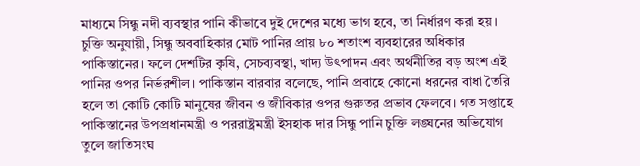মাধ্যমে সিন্ধু নদী ব্যবস্থার পানি কীভাবে দুই দেশের মধ্যে ভাগ হবে, তা নির্ধারণ করা হয়। চুক্তি অনুযায়ী, সিন্ধু অববাহিকার মোট পানির প্রায় ৮০ শতাংশ ব্যবহারের অধিকার পাকিস্তানের। ফলে দেশটির কৃষি, সেচব্যবস্থা, খাদ্য উৎপাদন এবং অর্থনীতির বড় অংশ এই পানির ওপর নির্ভরশীল। পাকিস্তান বারবার বলেছে, পানি প্রবাহে কোনো ধরনের বাধা তৈরি হলে তা কোটি কোটি মানুষের জীবন ও জীবিকার ওপর গুরুতর প্রভাব ফেলবে। গত সপ্তাহে পাকিস্তানের উপপ্রধানমন্ত্রী ও পররাষ্ট্রমন্ত্রী ইসহাক দার সিন্ধু পানি চুক্তি লঙ্ঘনের অভিযোগ তুলে জাতিসংঘ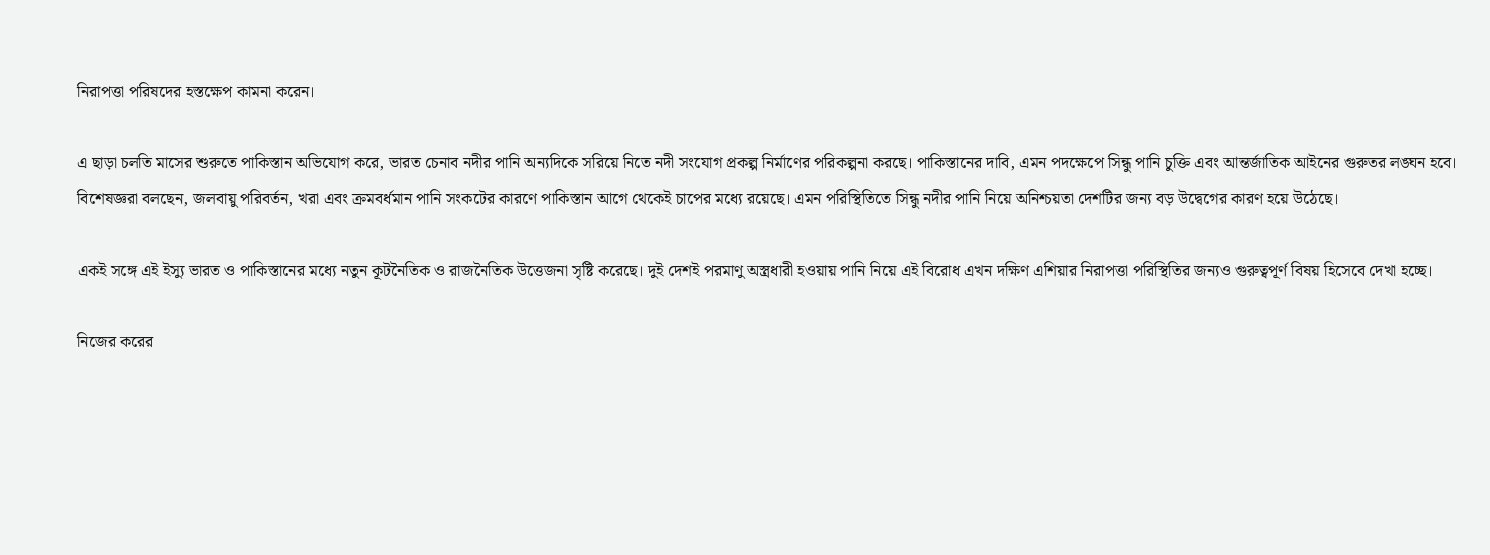নিরাপত্তা পরিষদের হস্তক্ষেপ কামনা করেন।

এ ছাড়া চলতি মাসের শুরুতে পাকিস্তান অভিযোগ করে, ভারত চেনাব নদীর পানি অন্যদিকে সরিয়ে নিতে নদী সংযোগ প্রকল্প নির্মাণের পরিকল্পনা করছে। পাকিস্তানের দাবি, এমন পদক্ষেপে সিন্ধু পানি চুক্তি এবং আন্তর্জাতিক আইনের গুরুতর লঙ্ঘন হবে। বিশেষজ্ঞরা বলছেন, জলবায়ু পরিবর্তন, খরা এবং ক্রমবর্ধমান পানি সংকটের কারণে পাকিস্তান আগে থেকেই চাপের মধ্যে রয়েছে। এমন পরিস্থিতিতে সিন্ধু নদীর পানি নিয়ে অনিশ্চয়তা দেশটির জন্য বড় উদ্বেগের কারণ হয়ে উঠেছে।

একই সঙ্গে এই ইস্যু ভারত ও পাকিস্তানের মধ্যে নতুন কূটনৈতিক ও রাজনৈতিক উত্তেজনা সৃষ্টি করেছে। দুই দেশই পরমাণু অস্ত্রধারী হওয়ায় পানি নিয়ে এই বিরোধ এখন দক্ষিণ এশিয়ার নিরাপত্তা পরিস্থিতির জন্যও গুরুত্বপূর্ণ বিষয় হিসেবে দেখা হচ্ছে।

নিজের করের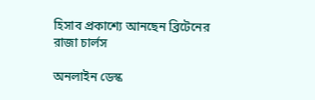হিসাব প্রকাশ্যে আনছেন ব্রিটেনের রাজা চার্লস

অনলাইন ডেস্ক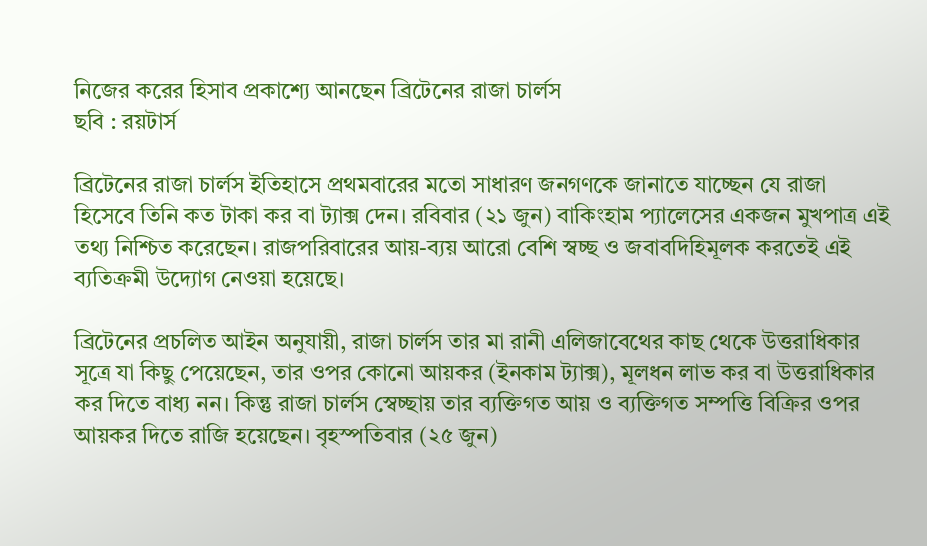নিজের করের হিসাব প্রকাশ্যে আনছেন ব্রিটেনের রাজা চার্লস
ছবি : রয়টার্স

ব্রিটেনের রাজা চার্লস ইতিহাসে প্রথমবারের মতো সাধারণ জনগণকে জানাতে যাচ্ছেন যে রাজা হিসেবে তিনি কত টাকা কর বা ট্যাক্স দেন। রবিবার (২১ জুন) বাকিংহাম প্যালেসের একজন মুখপাত্র এই তথ্য নিশ্চিত করেছেন। রাজপরিবারের আয়-ব্যয় আরো বেশি স্বচ্ছ ও জবাবদিহিমূলক করতেই এই ব্যতিক্রমী উদ্যোগ নেওয়া হয়েছে।

ব্রিটেনের প্রচলিত আইন অনুযায়ী, রাজা চার্লস তার মা রানী এলিজাবেথের কাছ থেকে উত্তরাধিকার সূত্রে যা কিছু পেয়েছেন, তার ওপর কোনো আয়কর (ইনকাম ট্যাক্স), মূলধন লাভ কর বা উত্তরাধিকার কর দিতে বাধ্য নন। কিন্তু রাজা চার্লস স্বেচ্ছায় তার ব্যক্তিগত আয় ও ব্যক্তিগত সম্পত্তি বিক্রির ওপর আয়কর দিতে রাজি হয়েছেন। বৃহস্পতিবার (২৫ জুন)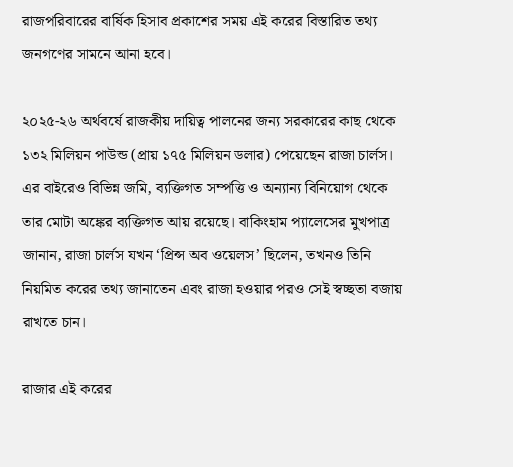রাজপরিবারের বার্ষিক হিসাব প্রকাশের সময় এই করের বিস্তারিত তথ্য জনগণের সামনে আনা হবে।

২০২৫-২৬ অর্থবর্ষে রাজকীয় দায়িত্ব পালনের জন্য সরকারের কাছ থেকে ১৩২ মিলিয়ন পাউন্ড (প্রায় ১৭৫ মিলিয়ন ডলার) পেয়েছেন রাজা চার্লস। এর বাইরেও বিভিন্ন জমি, ব্যক্তিগত সম্পত্তি ও অন্যান্য বিনিয়োগ থেকে তার মোটা অঙ্কের ব্যক্তিগত আয় রয়েছে। বাকিংহাম প্যালেসের মুখপাত্র জানান, রাজা চার্লস যখন ‘প্রিন্স অব ওয়েলস’ ছিলেন, তখনও তিনি নিয়মিত করের তথ্য জানাতেন এবং রাজা হওয়ার পরও সেই স্বচ্ছতা বজায় রাখতে চান।

রাজার এই করের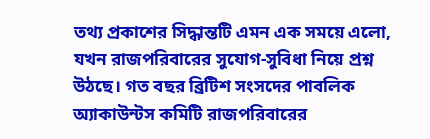তথ্য প্রকাশের সিদ্ধান্তটি এমন এক সময়ে এলো, যখন রাজপরিবারের সুযোগ-সুবিধা নিয়ে প্রশ্ন উঠছে। গত বছর ব্রিটিশ সংসদের পাবলিক অ্যাকাউন্টস কমিটি রাজপরিবারের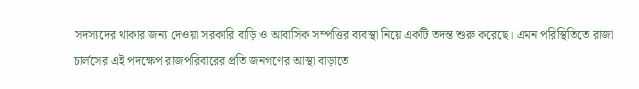সদস্যদের থাকার জন্য দেওয়া সরকারি বাড়ি ও আবাসিক সম্পত্তির ব্যবস্থা নিয়ে একটি তদন্ত শুরু করেছে। এমন পরিস্থিতিতে রাজা চার্লসের এই পদক্ষেপ রাজপরিবারের প্রতি জনগণের আস্থা বাড়াতে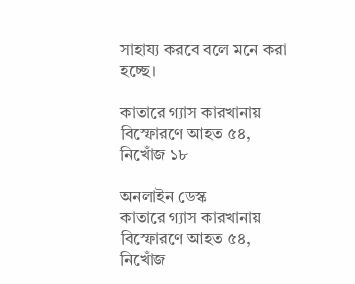সাহায্য করবে বলে মনে করা হচ্ছে।

কাতারে গ্যাস কারখানায় বিস্ফোরণে আহত ৫৪, নিখোঁজ ১৮

অনলাইন ডেস্ক
কাতারে গ্যাস কারখানায় বিস্ফোরণে আহত ৫৪, নিখোঁজ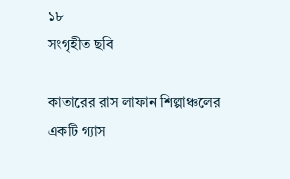১৮
সংগৃহীত ছবি

কাতারের রাস লাফান শিল্পাঞ্চলের একটি গ্যাস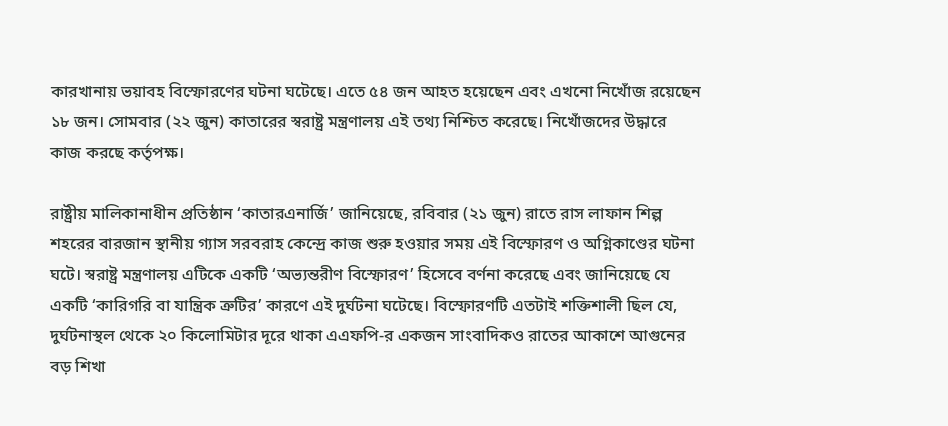কারখানায় ভয়াবহ বিস্ফোরণের ঘটনা ঘটেছে। এতে ৫৪ জন আহত হয়েছেন এবং এখনো নিখোঁজ রয়েছেন ১৮ জন। সোমবার (২২ জুন) কাতারের স্বরাষ্ট্র মন্ত্রণালয় এই তথ্য নিশ্চিত করেছে। নিখোঁজদের উদ্ধারে কাজ করছে কর্তৃপক্ষ।

রাষ্ট্রীয় মালিকানাধীন প্রতিষ্ঠান ‘কাতারএনার্জি’ জানিয়েছে, রবিবার (২১ জুন) রাতে রাস লাফান শিল্প শহরের বারজান স্থানীয় গ্যাস সরবরাহ কেন্দ্রে কাজ শুরু হওয়ার সময় এই বিস্ফোরণ ও অগ্নিকাণ্ডের ঘটনা ঘটে। স্বরাষ্ট্র মন্ত্রণালয় এটিকে একটি ‘অভ্যন্তরীণ বিস্ফোরণ’ হিসেবে বর্ণনা করেছে এবং জানিয়েছে যে একটি ‘কারিগরি বা যান্ত্রিক ত্রুটির’ কারণে এই দুর্ঘটনা ঘটেছে। বিস্ফোরণটি এতটাই শক্তিশালী ছিল যে, দুর্ঘটনাস্থল থেকে ২০ কিলোমিটার দূরে থাকা এএফপি-র একজন সাংবাদিকও রাতের আকাশে আগুনের বড় শিখা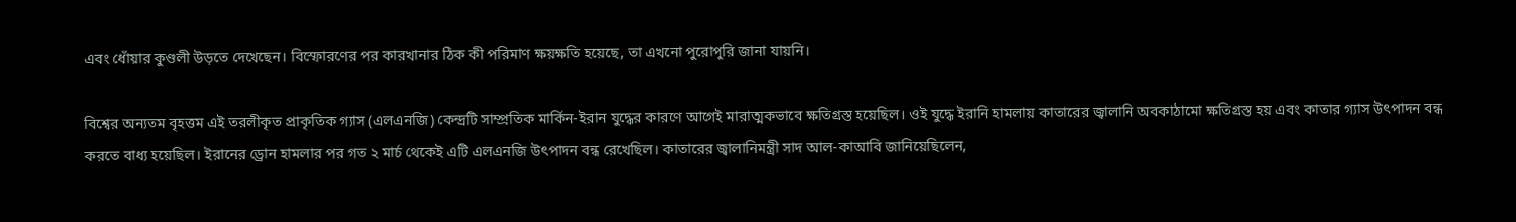এবং ধোঁয়ার কুণ্ডলী উড়তে দেখেছেন। বিস্ফোরণের পর কারখানার ঠিক কী পরিমাণ ক্ষয়ক্ষতি হয়েছে, তা এখনো পুরোপুরি জানা যায়নি।

বিশ্বের অন্যতম বৃহত্তম এই তরলীকৃত প্রাকৃতিক গ্যাস (এলএনজি) কেন্দ্রটি সাম্প্রতিক মার্কিন-ইরান যুদ্ধের কারণে আগেই মারাত্মকভাবে ক্ষতিগ্রস্ত হয়েছিল। ওই যুদ্ধে ইরানি হামলায় কাতারের জ্বালানি অবকাঠামো ক্ষতিগ্রস্ত হয় এবং কাতার গ্যাস উৎপাদন বন্ধ করতে বাধ্য হয়েছিল। ইরানের ড্রোন হামলার পর গত ২ মার্চ থেকেই এটি এলএনজি উৎপাদন বন্ধ রেখেছিল। কাতারের জ্বালানিমন্ত্রী সাদ আল-কাআবি জানিয়েছিলেন,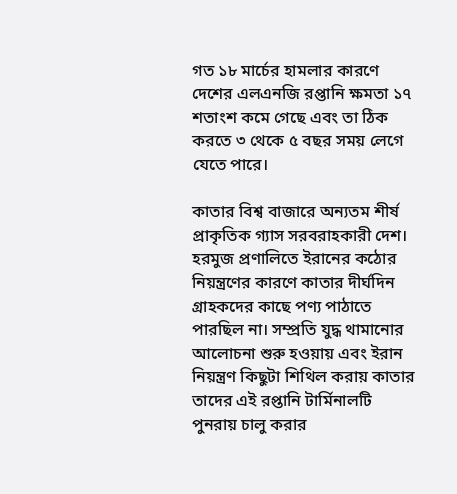গত ১৮ মার্চের হামলার কারণে দেশের এলএনজি রপ্তানি ক্ষমতা ১৭ শতাংশ কমে গেছে এবং তা ঠিক করতে ৩ থেকে ৫ বছর সময় লেগে যেতে পারে।

কাতার বিশ্ব বাজারে অন্যতম শীর্ষ প্রাকৃতিক গ্যাস সরবরাহকারী দেশ। হরমুজ প্রণালিতে ইরানের কঠোর নিয়ন্ত্রণের কারণে কাতার দীর্ঘদিন গ্রাহকদের কাছে পণ্য পাঠাতে পারছিল না। সম্প্রতি যুদ্ধ থামানোর আলোচনা শুরু হওয়ায় এবং ইরান নিয়ন্ত্রণ কিছুটা শিথিল করায় কাতার তাদের এই রপ্তানি টার্মিনালটি পুনরায় চালু করার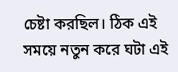চেষ্টা করছিল। ঠিক এই সময়ে নতুন করে ঘটা এই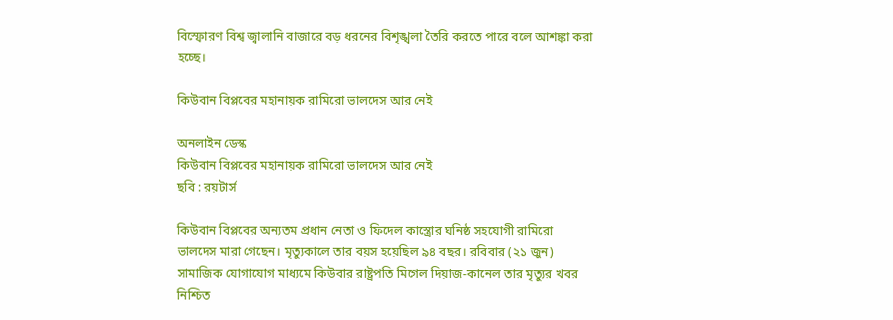বিস্ফোরণ বিশ্ব জ্বালানি বাজারে বড় ধরনের বিশৃঙ্খলা তৈরি করতে পারে বলে আশঙ্কা করা হচ্ছে।

কিউবান বিপ্লবের মহানায়ক রামিরো ভালদেস আর নেই

অনলাইন ডেস্ক
কিউবান বিপ্লবের মহানায়ক রামিরো ভালদেস আর নেই
ছবি : রয়টার্স

কিউবান বিপ্লবের অন্যতম প্রধান নেতা ও ফিদেল কাস্ত্রোর ঘনিষ্ঠ সহযোগী রামিরো ভালদেস মারা গেছেন। মৃত্যুকালে তার বয়স হয়েছিল ৯৪ বছর। রবিবার (২১ জুন) সামাজিক যোগাযোগ মাধ্যমে কিউবার রাষ্ট্রপতি মিগেল দিয়াজ-কানেল তার মৃত্যুর খবর নিশ্চিত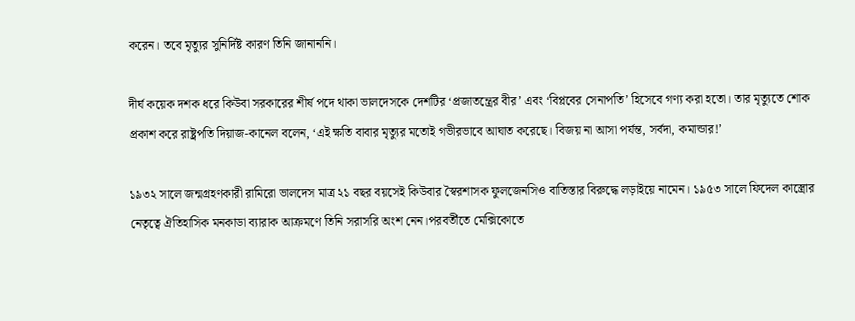করেন। তবে মৃত্যুর সুনির্দিষ্ট কারণ তিনি জানাননি।

দীর্ঘ কয়েক দশক ধরে কিউবা সরকারের শীর্ষ পদে থাকা ভালদেসকে দেশটির ‘প্রজাতন্ত্রের বীর’ এবং ‘বিপ্লবের সেনাপতি’ হিসেবে গণ্য করা হতো। তার মৃত্যুতে শোক প্রকাশ করে রাষ্ট্রপতি দিয়াজ-কানেল বলেন, ‘এই ক্ষতি বাবার মৃত্যুর মতোই গভীরভাবে আঘাত করেছে। বিজয় না আসা পর্যন্ত, সর্বদা, কমান্ডার!’

১৯৩২ সালে জন্মগ্রহণকারী রামিরো ভালদেস মাত্র ২১ বছর বয়সেই কিউবার স্বৈরশাসক ফুলজেনসিও বাতিস্তার বিরুদ্ধে লড়াইয়ে নামেন। ১৯৫৩ সালে ফিদেল কাস্ত্রোর নেতৃত্বে ঐতিহাসিক মনকাডা ব্যারাক আক্রমণে তিনি সরাসরি অংশ নেন।পরবর্তীতে মেক্সিকোতে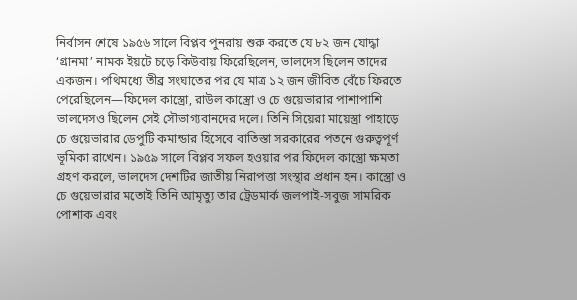নির্বাসন শেষে ১৯৫৬ সালে বিপ্লব পুনরায় শুরু করতে যে ৮২ জন যোদ্ধা ‘গ্রানমা’ নামক ইয়টে চড়ে কিউবায় ফিরেছিলেন, ভালদেস ছিলেন তাদের একজন। পথিমধ্যে তীব্র সংঘাতের পর যে মাত্র ১২ জন জীবিত বেঁচে ফিরতে পেরেছিলেন—ফিদেল কাস্ত্রো, রাউল কাস্ত্রো ও চে গুয়েভারার পাশাপাশি ভালদেসও ছিলেন সেই সৌভাগ্যবানদের দলে। তিনি সিয়েরা মায়েস্ত্রা পাহাড়ে চে গুয়েভারার ডেপুটি কমান্ডার হিসেবে বাতিস্তা সরকারের পতনে গুরুত্বপূর্ণ ভূমিকা রাখেন। ১৯৫৯ সালে বিপ্লব সফল হওয়ার পর ফিদেল কাস্ত্রো ক্ষমতা গ্রহণ করলে, ভালদেস দেশটির জাতীয় নিরাপত্তা সংস্থার প্রধান হন। কাস্ত্রো ও চে গুয়েভারার মতোই তিনি আমৃত্যু তার ট্রেডমার্ক জলপাই-সবুজ সামরিক পোশাক এবং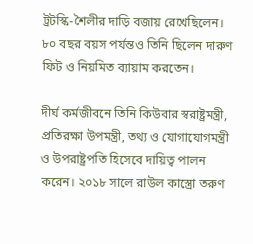ট্রটস্কি-শৈলীর দাড়ি বজায় রেখেছিলেন। ৮০ বছর বয়স পর্যন্তও তিনি ছিলেন দারুণ ফিট ও নিয়মিত ব্যায়াম করতেন।

দীর্ঘ কর্মজীবনে তিনি কিউবার স্বরাষ্ট্রমন্ত্রী, প্রতিরক্ষা উপমন্ত্রী, তথ্য ও যোগাযোগমন্ত্রী ও উপরাষ্ট্রপতি হিসেবে দায়িত্ব পালন করেন। ২০১৮ সালে রাউল কাস্ত্রো তরুণ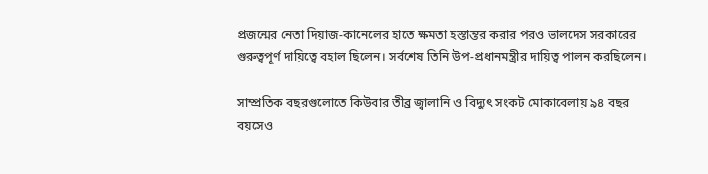প্রজন্মের নেতা দিয়াজ-কানেলের হাতে ক্ষমতা হস্তান্তর করার পরও ভালদেস সরকারের গুরুত্বপূর্ণ দায়িত্বে বহাল ছিলেন। সর্বশেষ তিনি উপ-প্রধানমন্ত্রীর দায়িত্ব পালন করছিলেন।

সাম্প্রতিক বছরগুলোতে কিউবার তীব্র জ্বালানি ও বিদ্যুৎ সংকট মোকাবেলায় ৯৪ বছর বয়সেও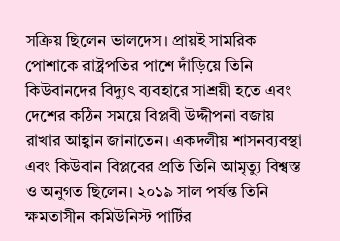সক্রিয় ছিলেন ভালদেস। প্রায়ই সামরিক পোশাকে রাষ্ট্রপতির পাশে দাঁড়িয়ে তিনি কিউবানদের বিদ্যুৎ ব্যবহারে সাশ্রয়ী হতে এবং দেশের কঠিন সময়ে বিপ্লবী উদ্দীপনা বজায় রাখার আহ্বান জানাতেন। একদলীয় শাসনব্যবস্থা এবং কিউবান বিপ্লবের প্রতি তিনি আমৃত্যু বিশ্বস্ত ও অনুগত ছিলেন। ২০১৯ সাল পর্যন্ত তিনি ক্ষমতাসীন কমিউনিস্ট পার্টির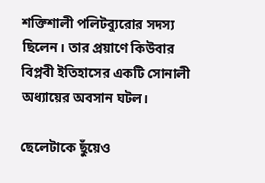শক্তিশালী পলিটব্যুরোর সদস্য ছিলেন। তার প্রয়াণে কিউবার বিপ্লবী ইতিহাসের একটি সোনালী অধ্যায়ের অবসান ঘটল।

ছেলেটাকে ছুঁয়েও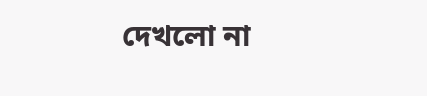দেখলো না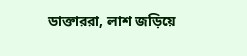ডাক্তাররা, লাশ জড়িয়ে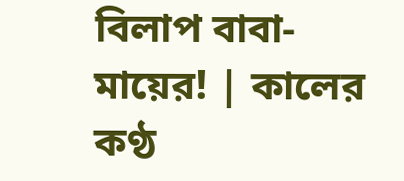বিলাপ বাবা-মায়ের! | কালের কণ্ঠ